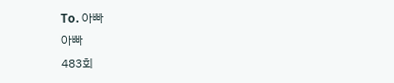To. 아빠
아빠
483회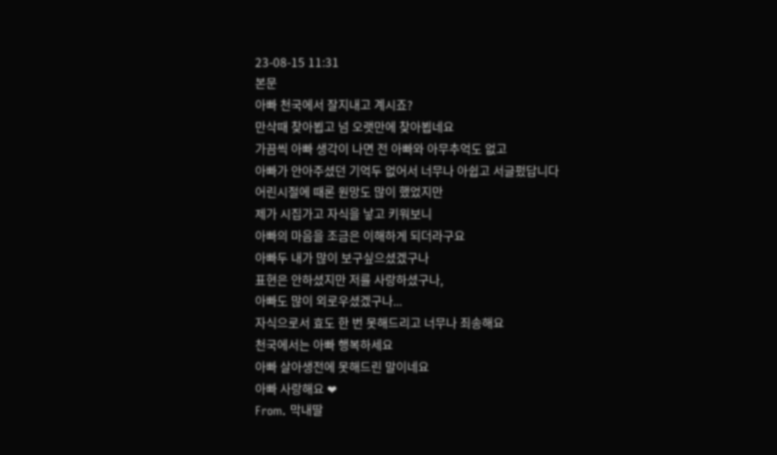23-08-15 11:31
본문
아빠 천국에서 잘지내고 계시죠?
만삭때 찾아뵙고 넘 오랫만에 찾아뵙네요
가끔씩 아빠 생각이 나면 전 아빠와 아무추억도 없고
아빠가 안아주셨던 기억두 없어서 너무나 아쉽고 서글펐답니다
어린시절에 때론 원망도 많이 했었지만
제가 시집가고 자식을 낳고 키워보니
아빠의 마음을 조금은 이해하게 되더라구요
아빠두 내가 많이 보구싶으셨겠구나
표현은 안하셨지만 저를 사랑하셨구나,
아빠도 많이 외로우셨겠구나...
자식으로서 효도 한 번 못해드리고 너무나 죄송해요
천국에서는 아빠 행복하세요
아빠 살아생전에 못해드린 말이네요
아빠 사랑해요 ❤
From. 막내딸